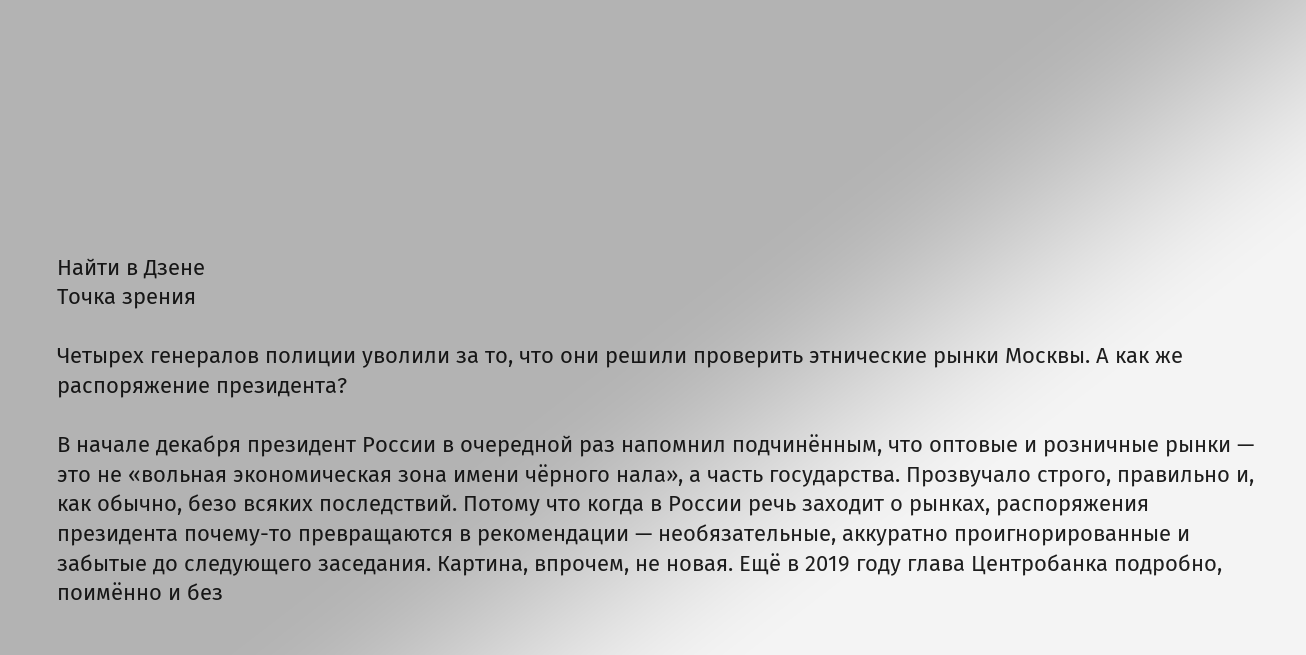Найти в Дзене
Точка зрения

Четырех генералов полиции уволили за то, что они решили проверить этнические рынки Москвы. А как же распоряжение президента?

В начале декабря президент России в очередной раз напомнил подчинённым, что оптовые и розничные рынки — это не «вольная экономическая зона имени чёрного нала», а часть государства. Прозвучало строго, правильно и, как обычно, безо всяких последствий. Потому что когда в России речь заходит о рынках, распоряжения президента почему-то превращаются в рекомендации — необязательные, аккуратно проигнорированные и забытые до следующего заседания. Картина, впрочем, не новая. Ещё в 2019 году глава Центробанка подробно, поимённо и без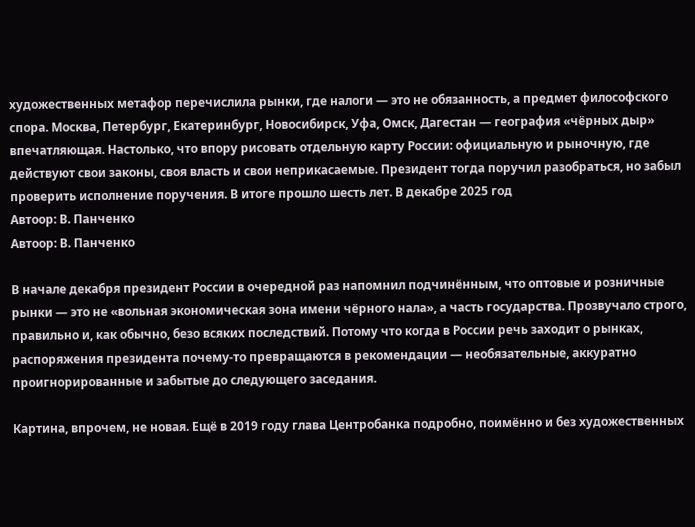художественных метафор перечислила рынки, где налоги — это не обязанность, а предмет философского спора. Москва, Петербург, Екатеринбург, Новосибирск, Уфа, Омск, Дагестан — география «чёрных дыр» впечатляющая. Настолько, что впору рисовать отдельную карту России: официальную и рыночную, где действуют свои законы, своя власть и свои неприкасаемые. Президент тогда поручил разобраться, но забыл проверить исполнение поручения. В итоге прошло шесть лет. В декабре 2025 год
Автоор: В. Панченко
Автоор: В. Панченко

В начале декабря президент России в очередной раз напомнил подчинённым, что оптовые и розничные рынки — это не «вольная экономическая зона имени чёрного нала», а часть государства. Прозвучало строго, правильно и, как обычно, безо всяких последствий. Потому что когда в России речь заходит о рынках, распоряжения президента почему-то превращаются в рекомендации — необязательные, аккуратно проигнорированные и забытые до следующего заседания.

Картина, впрочем, не новая. Ещё в 2019 году глава Центробанка подробно, поимённо и без художественных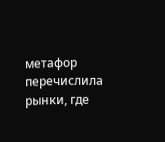метафор перечислила рынки, где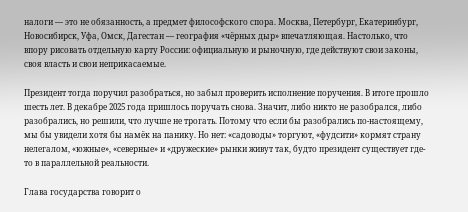налоги — это не обязанность, а предмет философского спора. Москва, Петербург, Екатеринбург, Новосибирск, Уфа, Омск, Дагестан — география «чёрных дыр» впечатляющая. Настолько, что впору рисовать отдельную карту России: официальную и рыночную, где действуют свои законы, своя власть и свои неприкасаемые.

Президент тогда поручил разобраться, но забыл проверить исполнение поручения. В итоге прошло шесть лет. В декабре 2025 года пришлось поручать снова. Значит, либо никто не разобрался, либо разобрались, но решили, что лучше не трогать. Потому что если бы разобрались по-настоящему, мы бы увидели хотя бы намёк на панику. Но нет: «садоводы» торгуют, «фудсити» кормят страну нелегалом, «южные», «северные» и «дружеские» рынки живут так, будто президент существует где-то в параллельной реальности.

Глава государства говорит о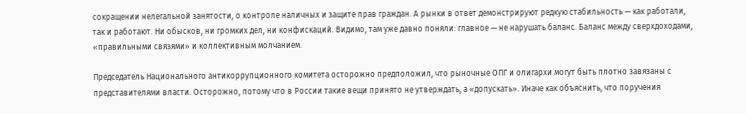сокращении нелегальной занятости, о контроле наличных и защите прав граждан. А рынки в ответ демонстрируют редкую стабильность — как работали, так и работают. Ни обысков, ни громких дел, ни конфискаций. Видимо, там уже давно поняли: главное — не нарушать баланс. Баланс между сверхдоходами, «правильными связями» и коллективным молчанием.

Председатель Национального антикоррупционного комитета осторожно предположил, что рыночные ОПГ и олигархи могут быть плотно завязаны с представителями власти. Осторожно, потому что в России такие вещи принято не утверждать, а «допускать». Иначе как объяснить, что поручения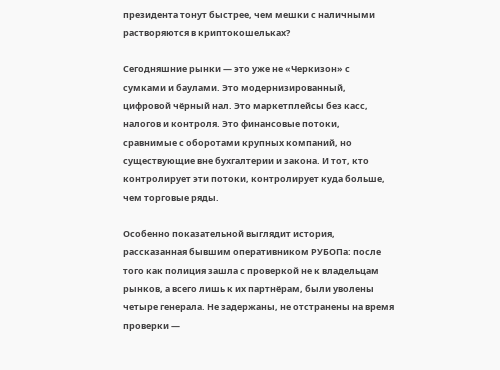президента тонут быстрее, чем мешки с наличными растворяются в криптокошельках?

Сегодняшние рынки — это уже не «Черкизон» с сумками и баулами. Это модернизированный, цифровой чёрный нал. Это маркетплейсы без касс, налогов и контроля. Это финансовые потоки, сравнимые с оборотами крупных компаний, но существующие вне бухгалтерии и закона. И тот, кто контролирует эти потоки, контролирует куда больше, чем торговые ряды.

Особенно показательной выглядит история, рассказанная бывшим оперативником РУБОПа: после того как полиция зашла с проверкой не к владельцам рынков, а всего лишь к их партнёрам, были уволены четыре генерала. Не задержаны, не отстранены на время проверки —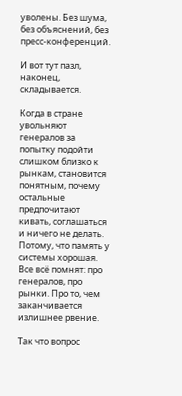уволены. Без шума, без объяснений, без пресс-конференций.

И вот тут пазл, наконец, складывается.

Когда в стране увольняют генералов за попытку подойти слишком близко к рынкам, становится понятным, почему остальные предпочитают кивать, соглашаться и ничего не делать. Потому, что память у системы хорошая. Все всё помнят: про генералов, про рынки. Про то, чем заканчивается излишнее рвение.

Так что вопрос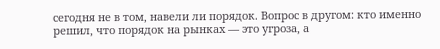сегодня не в том, навели ли порядок. Вопрос в другом: кто именно решил, что порядок на рынках — это угроза, а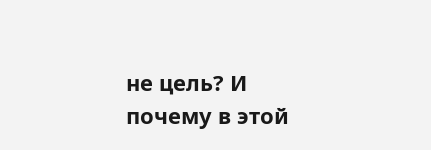не цель? И почему в этой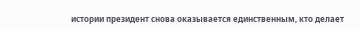истории президент снова оказывается единственным, кто делает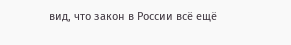вид, что закон в России всё ещё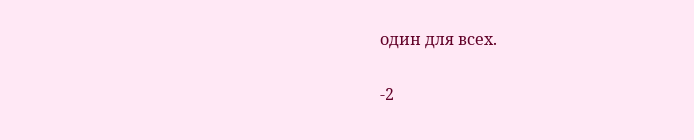один для всех.

-2